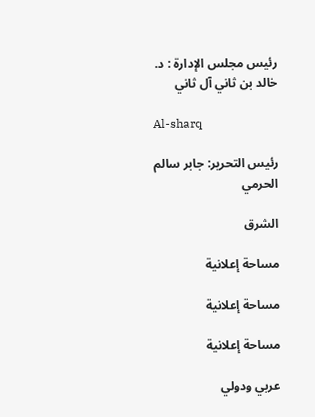رئيس مجلس الإدارة : د. خالد بن ثاني آل ثاني

Al-sharq

رئيس التحرير: جابر سالم الحرمي

الشرق

مساحة إعلانية

مساحة إعلانية

مساحة إعلانية

عربي ودولي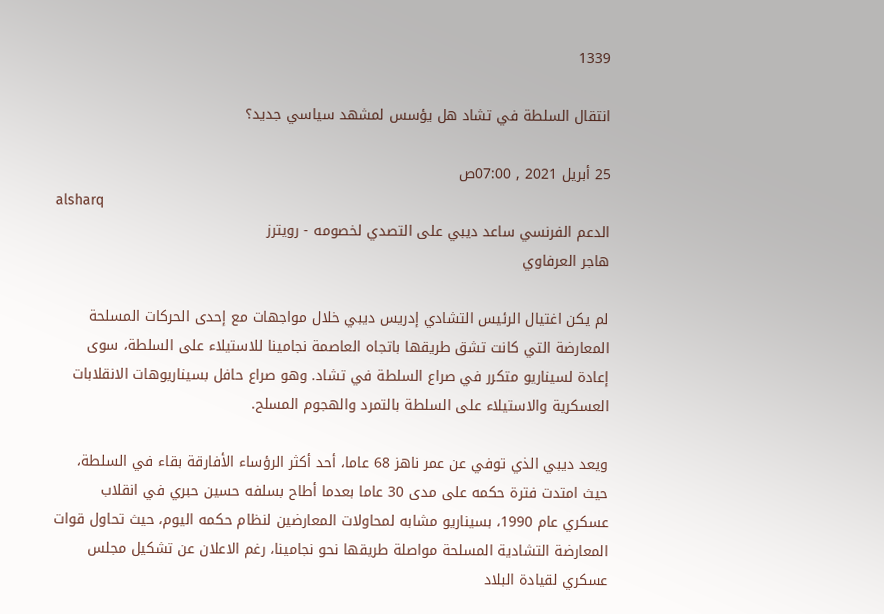1339

انتقال السلطة في تشاد هل يؤسس لمشهد سياسي جديد؟

25 أبريل 2021 , 07:00ص
alsharq
الدعم الفرنسي ساعد ديبي على التصدي لخصومه - رويترز
هاجر العرفاوي

لم يكن اغتيال الرئيس التشادي إدريس ديبي خلال مواجهات مع إحدى الحركات المسلحة المعارضة التي كانت تشق طريقها باتجاه العاصمة نجامينا للاستيلاء على السلطة، سوى إعادة لسيناريو متكرر في صراع السلطة في تشاد. وهو صراع حافل بسيناريوهات الانقلابات العسكرية والاستيلاء على السلطة بالتمرد والهجوم المسلح.

ويعد ديبي الذي توفي عن عمر ناهز 68 عاما، أحد أكثر الرؤساء الأفارقة بقاء في السلطة، حيث امتدت فترة حكمه على مدى 30 عاما بعدما أطاح بسلفه حسين حبري في انقلاب عسكري عام 1990، بسيناريو مشابه لمحاولات المعارضين لنظام حكمه اليوم، حيث تحاول قوات المعارضة التشادية المسلحة مواصلة طريقها نحو نجامينا، رغم الاعلان عن تشكيل مجلس عسكري لقيادة البلاد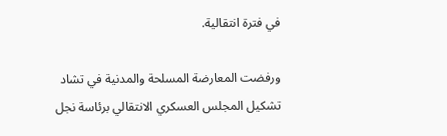في فترة انتقالية.

ورفضت المعارضة المسلحة والمدنية في تشاد تشكيل المجلس العسكري الانتقالي برئاسة نجل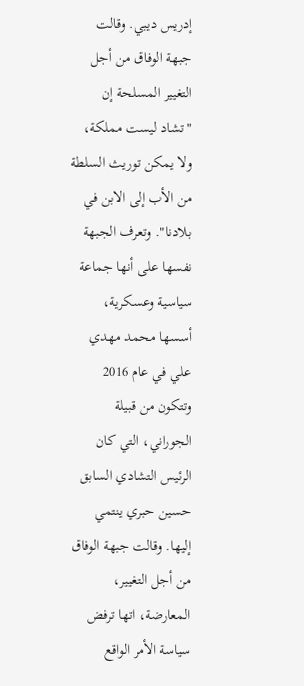إدريس ديبي. وقالت جبهة الوفاق من أجل التغيير المسلحة إن "تشاد ليست مملكة، ولا يمكن توريث السلطة من الأب إلى الابن في بلادنا". وتعرف الجبهة نفسها على أنها جماعة سياسية وعسكرية، أسسها محمد مهدي علي في عام 2016 وتتكون من قبيلة الجوراني، التي كان الرئيس التشادي السابق حسين حبري ينتمي إليها. وقالت جبهة الوفاق من أجل التغيير، المعارضة، اتها ترفض سياسة الأمر الواقع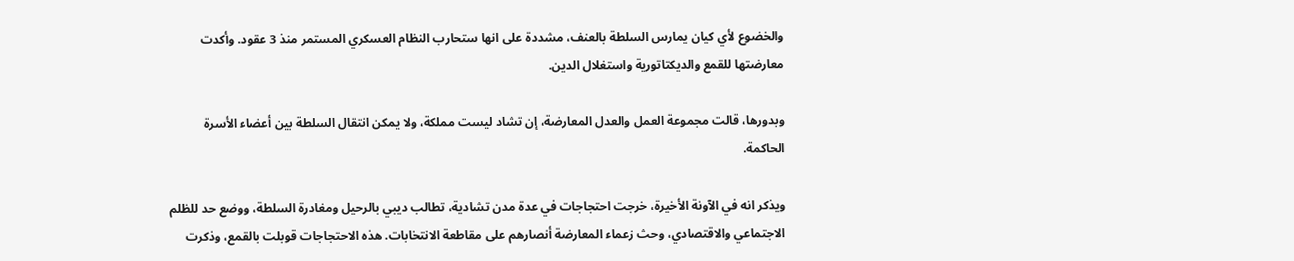والخضوع لأي كيان يمارس السلطة بالعنف، مشددة على انها ستحارب النظام العسكري المستمر منذ 3 عقود. وأكدت معارضتها للقمع والديكتاتورية واستغلال الدين.

وبدورها، قالت مجموعة العمل والعدل المعارضة، إن تشاد ليست مملكة، ولا يمكن انتقال السلطة بين أعضاء الأسرة الحاكمة.

ويذكر انه في الآونة الأخيرة، خرجت احتجاجات في عدة مدن تشادية، تطالب ديبي بالرحيل ومغادرة السلطة، ووضع حد للظلم الاجتماعي والاقتصادي، وحث زعماء المعارضة أنصارهم على مقاطعة الانتخابات. هذه الاحتجاجات قوبلت بالقمع، وذكرت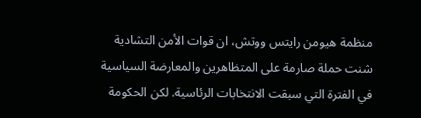منظمة هيومن رايتس ووتش، ان قوات الأمن التشادية شنت حملة صارمة على المتظاهرين والمعارضة السياسية في الفترة التي سبقت الانتخابات الرئاسية. لكن الحكومة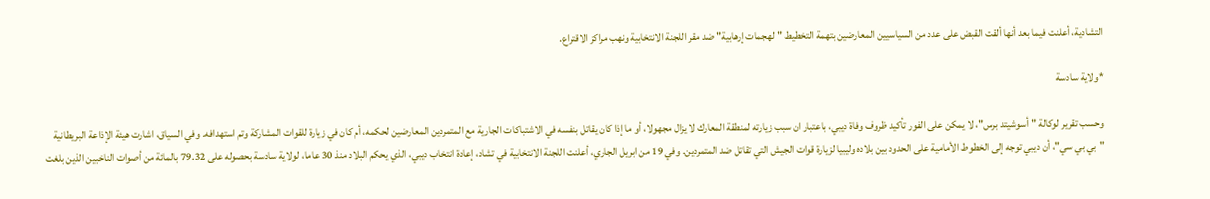التشادية، أعلنت فيما بعد أنها ألقت القبض على عدد من السياسيين المعارضين بتهمة التخطيط "لهجمات إرهابية" ضد مقر اللجنة الانتخابية ونهب مراكز الاقتراع.

*ولاية سادسة

وحسب تقرير لوكالة "أسوشيتد برس"، لا يمكن على الفور تأكيد ظروف وفاة ديبي، باعتبار ان سبب زيارته لمنطقة المعارك لا يزال مجهولا، أو ما إذا كان يقاتل بنفسه في الاشتباكات الجارية مع المتمردين المعارضين لحكمه، أم كان في زيارة للقوات المشاركة وتم استهدافه. وفي السياق، اشارت هيئة الإذاعة البريطانية "بي بي سي"، أن ديبي توجه إلى الخطوط الأمامية على الحدود بين بلاده وليبيا لزيارة قوات الجيش التي تقاتل ضد المتمردين. وفي 19 من ابريل الجاري، أعلنت اللجنة الانتخابية في تشاد، إعادة انتخاب ديبي، الذي يحكم البلاد منذ 30 عاما، لولاية سادسة بحصوله على 79.32 بالمائة من أصوات الناخبين الذين بلغت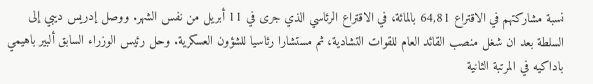نسبة مشاركتهم في الاقتراع 64,81 بالمائة، في الاقتراع الرئاسي الذي جرى في 11 أبريل من نفس الشهر. ووصل إدريس ديبي إلى السلطة بعد ان شغل منصب القائد العام للقوات التشادية، ثم مستشارا رئاسيا للشؤون العسكرية. وحل رئيس الوزراء السابق ألبير باهيمي باداكيه في المرتبة الثانية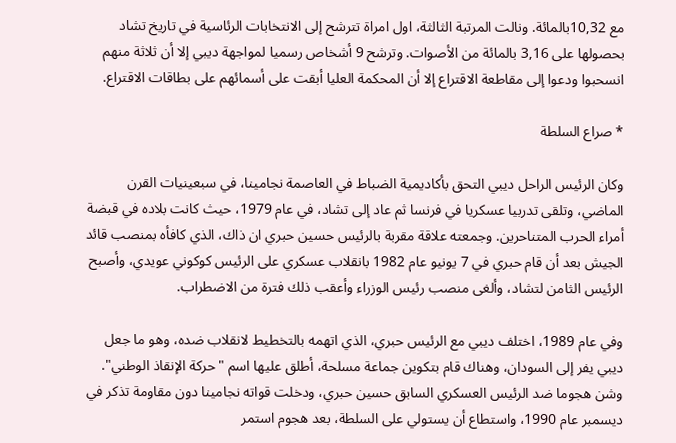مع 10,32بالمائة. ونالت المرتبة الثالثة، اول امراة تترشح إلى الانتخابات الرئاسية في تاريخ تشاد بحصولها على 3,16 بالمائة من الأصوات. وترشح 9 أشخاص رسميا لمواجهة ديبي إلا أن ثلاثة منهم انسحبوا ودعوا إلى مقاطعة الاقتراع إلا أن المحكمة العليا أبقت على أسمائهم على بطاقات الاقتراع.

* صراع السلطة

وكان الرئيس الراحل ديبي التحق بأكاديمية الضباط في العاصمة نجامينا، في سبعينيات القرن الماضي، وتلقى تدربيا عسكريا في فرنسا ثم عاد إلى تشاد، في عام 1979، حيث كانت بلاده في قبضة أمراء الحرب المتناحرين. وجمعته علاقة مقربة بالرئيس حسين حبري ان ذاك، الذي كافأه بمنصب قائد الجيش بعد أن قام حبري في 7 يونيو عام 1982 بانقلاب عسكري على الرئيس كوكوني عويدي، وأصبح الرئيس الثامن لتشاد، وألغى منصب رئيس الوزراء وأعقب ذلك فترة من الاضطراب.

وفي عام 1989، اختلف ديبي مع الرئيس حبري، الذي اتهمه بالتخطيط لانقلاب ضده، وهو ما جعل ديبي يفر إلى السودان، وهناك قام بتكوين جماعة مسلحة، أطلق عليها اسم "حركة الإنقاذ الوطني". وشن هجوما ضد الرئيس العسكري السابق حسين حبري، ودخلت قواته نجامينا دون مقاومة تذكر في ديسمبر عام 1990، واستطاع أن يستولي على السلطة، بعد هجوم استمر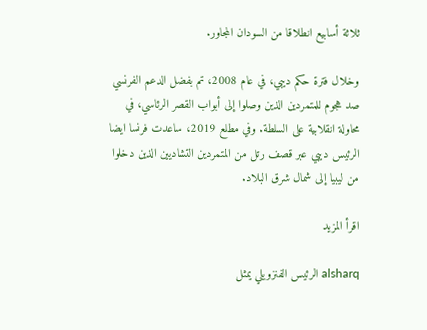ثلاثة أسابيع انطلاقا من السودان المجاور.

وخلال فترة حكم ديبي، في عام 2008، تم بفضل الدعم الفرنسي صد هجوم للمتمردين الذين وصلوا إلى أبواب القصر الرئاسي، في محاولة انقلابية على السلطة. وفي مطلع 2019، ساعدت فرنسا ايضا الرئيس ديبي عبر قصف رتل من المتمردين التشاديين الذين دخلوا من ليبيا إلى شمال شرق البلاد.

اقرأ المزيد

alsharq الرئيس الفنزويلي يمثل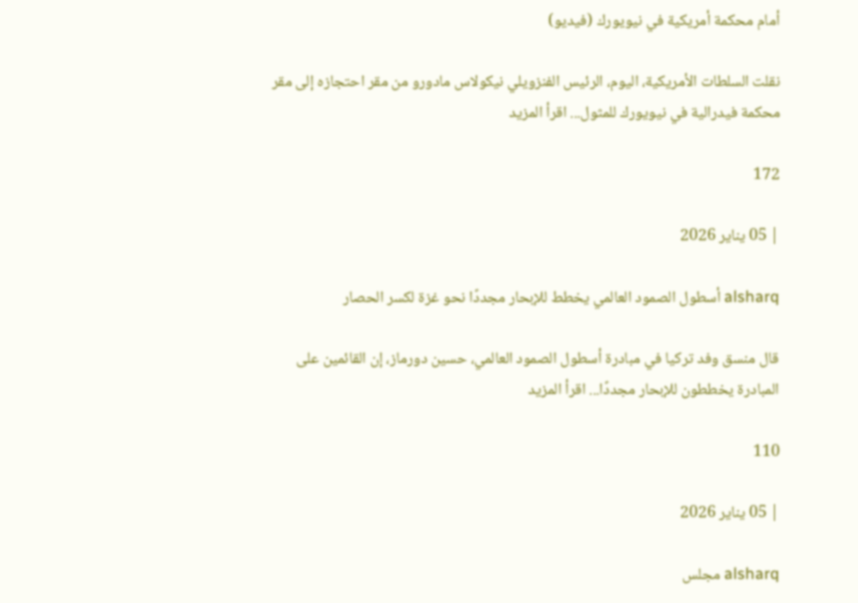أمام محكمة أمريكية في نيويورك (فيديو)

نقلت السلطات الأمريكية، اليوم، الرئيس الفنزويلي نيكولاس مادورو من مقر احتجازه إلى مقر محكمة فيدرالية في نيويورك للمثول... اقرأ المزيد

172

| 05 يناير 2026

alsharq أسطول الصمود العالمي يخطط للإبحار مجددًا نحو غزة لكسر الحصار

قال منسق وفد تركيا في مبادرة أسطول الصمود العالمي، حسين دورماز، إن القائمين على المبادرة يخططون للإبحار مجددًا... اقرأ المزيد

110

| 05 يناير 2026

alsharq مجلس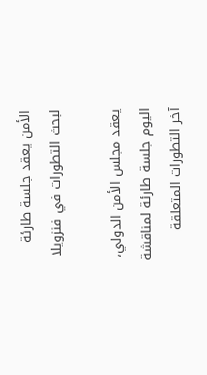الأمن يعقد جلسة طارئة لبحث التطورات في فنزويلا

يعقد مجلس الأمن الدولي، اليوم جلسة طارئة لمناقشة آخر التطورات المتعلقة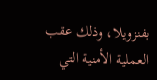بفنزويلا، وذلك عقب العملية الأمنية التي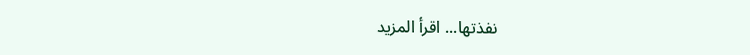نفذتها... اقرأ المزيد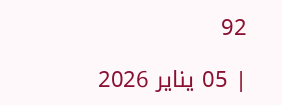92

| 05 يناير 2026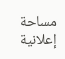مساحة إعلانية